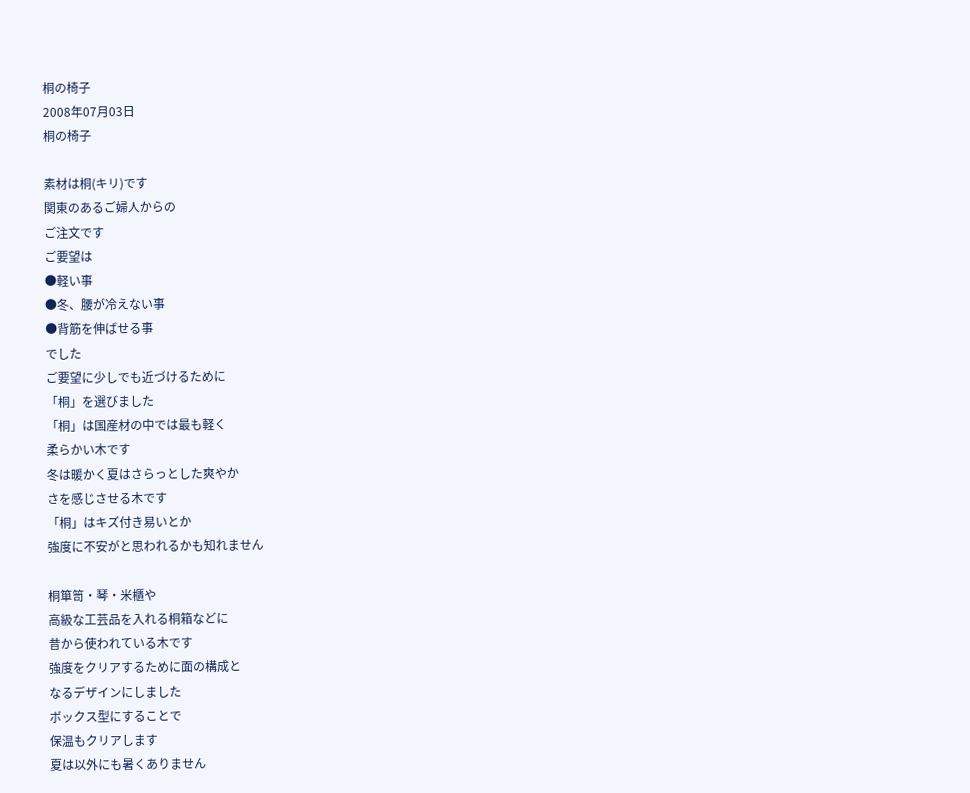桐の椅子
2008年07月03日
桐の椅子

素材は桐(キリ)です
関東のあるご婦人からの
ご注文です
ご要望は
●軽い事
●冬、腰が冷えない事
●背筋を伸ばせる事
でした
ご要望に少しでも近づけるために
「桐」を選びました
「桐」は国産材の中では最も軽く
柔らかい木です
冬は暖かく夏はさらっとした爽やか
さを感じさせる木です
「桐」はキズ付き易いとか
強度に不安がと思われるかも知れません

桐箪笥・琴・米櫃や
高級な工芸品を入れる桐箱などに
昔から使われている木です
強度をクリアするために面の構成と
なるデザインにしました
ボックス型にすることで
保温もクリアします
夏は以外にも暑くありません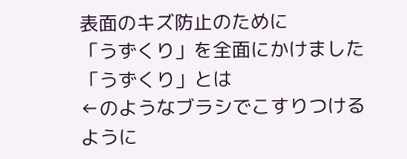表面のキズ防止のために
「うずくり」を全面にかけました
「うずくり」とは
←のようなブラシでこすりつける
ように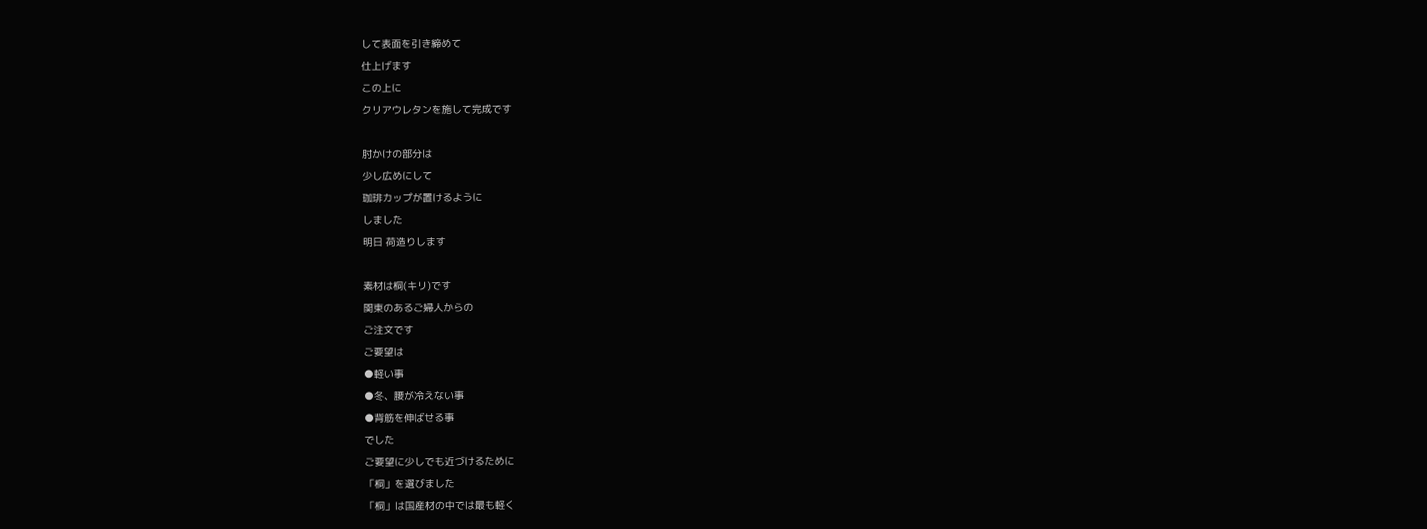して表面を引き締めて
仕上げます
この上に
クリアウレタンを施して完成です

肘かけの部分は
少し広めにして
珈琲カップが置けるように
しました
明日 荷造りします

素材は桐(キリ)です
関東のあるご婦人からの
ご注文です
ご要望は
●軽い事
●冬、腰が冷えない事
●背筋を伸ばせる事
でした
ご要望に少しでも近づけるために
「桐」を選びました
「桐」は国産材の中では最も軽く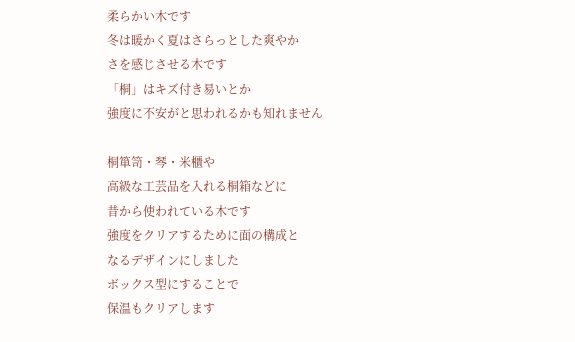柔らかい木です
冬は暖かく夏はさらっとした爽やか
さを感じさせる木です
「桐」はキズ付き易いとか
強度に不安がと思われるかも知れません

桐箪笥・琴・米櫃や
高級な工芸品を入れる桐箱などに
昔から使われている木です
強度をクリアするために面の構成と
なるデザインにしました
ボックス型にすることで
保温もクリアします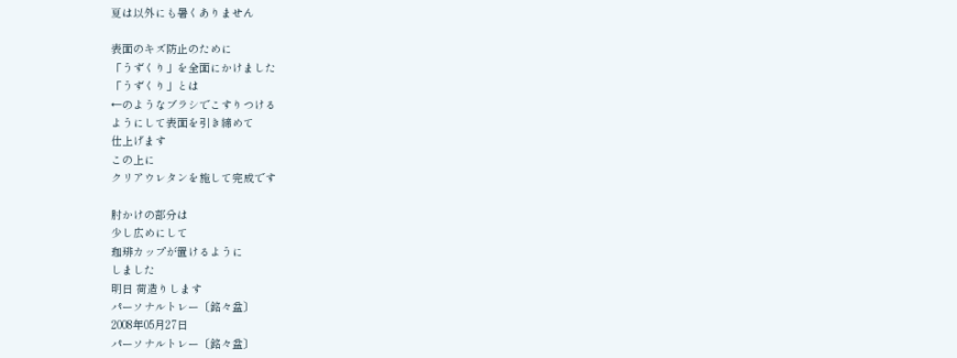夏は以外にも暑くありません

表面のキズ防止のために
「うずくり」を全面にかけました
「うずくり」とは
←のようなブラシでこすりつける
ようにして表面を引き締めて
仕上げます
この上に
クリアウレタンを施して完成です

肘かけの部分は
少し広めにして
珈琲カップが置けるように
しました
明日 荷造りします
パーソナルトレー〔銘々盆〕
2008年05月27日
パーソナルトレー〔銘々盆〕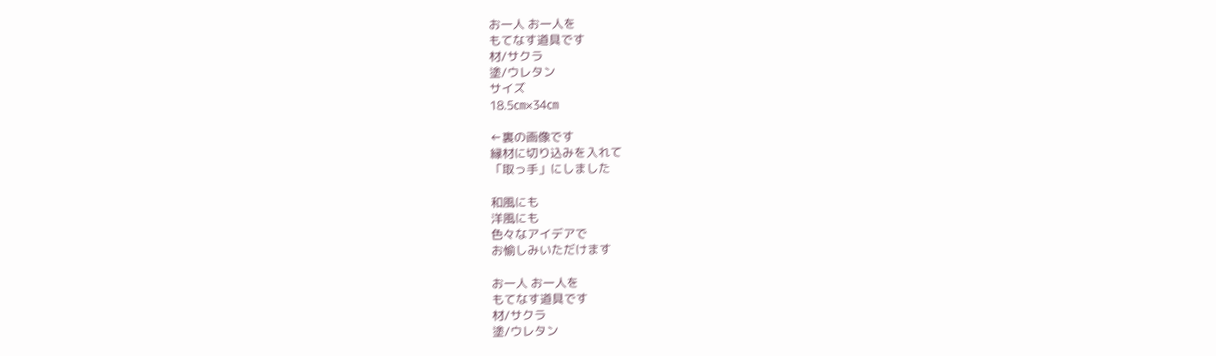お一人 お一人を
もてなす道具です
材/サクラ
塗/ウレタン
サイズ
18.5㎝×34㎝

←裏の画像です
縁材に切り込みを入れて
「取っ手」にしました

和風にも
洋風にも
色々なアイデアで
お愉しみいただけます

お一人 お一人を
もてなす道具です
材/サクラ
塗/ウレタン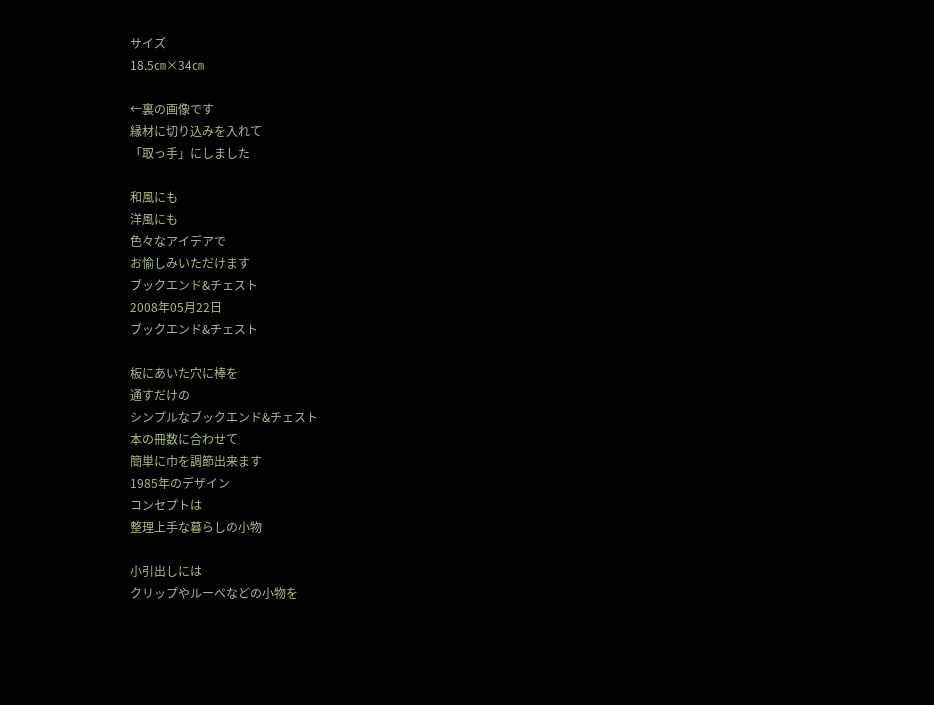サイズ
18.5㎝×34㎝

←裏の画像です
縁材に切り込みを入れて
「取っ手」にしました

和風にも
洋風にも
色々なアイデアで
お愉しみいただけます
ブックエンド&チェスト
2008年05月22日
ブックエンド&チェスト

板にあいた穴に棒を
通すだけの
シンプルなブックエンド&チェスト
本の冊数に合わせて
簡単に巾を調節出来ます
1985年のデザイン
コンセプトは
整理上手な暮らしの小物

小引出しには
クリップやルーペなどの小物を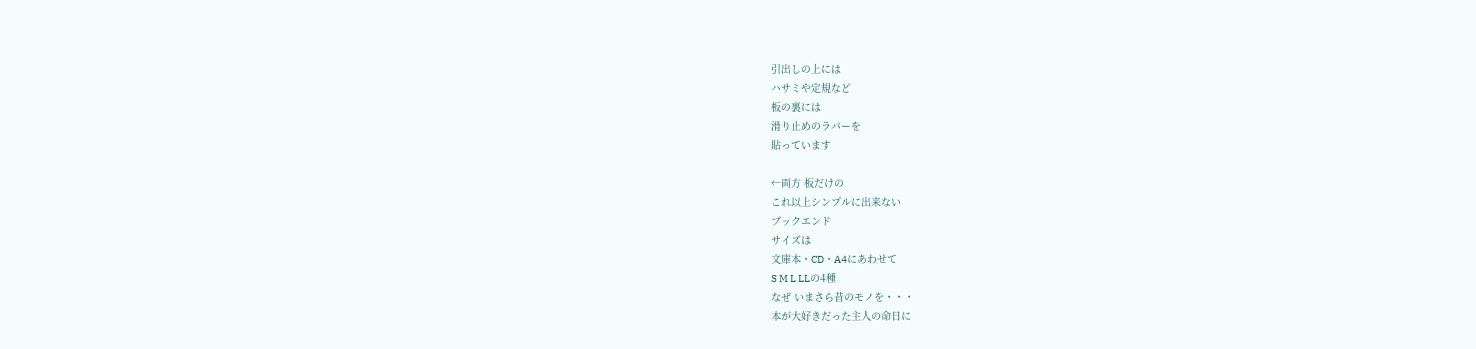引出しの上には
ハサミや定規など
板の裏には
滑り止めのラバーを
貼っています

←両方 板だけの
これ以上シンプルに出来ない
ブックエンド
サイズは
文庫本・CD・A4にあわせて
S M L LLの4種
なぜ いまさら昔のモノを・・・
本が大好きだった主人の命日に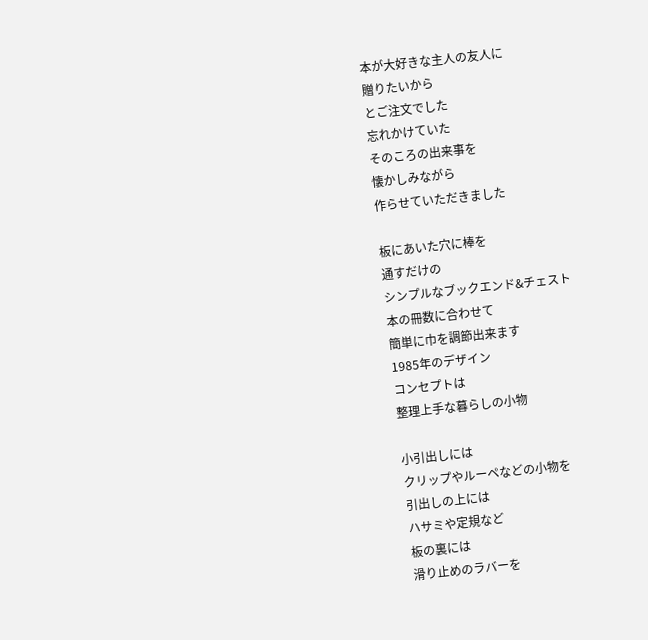本が大好きな主人の友人に
贈りたいから
とご注文でした
忘れかけていた
そのころの出来事を
懐かしみながら
作らせていただきました

板にあいた穴に棒を
通すだけの
シンプルなブックエンド&チェスト
本の冊数に合わせて
簡単に巾を調節出来ます
1985年のデザイン
コンセプトは
整理上手な暮らしの小物

小引出しには
クリップやルーペなどの小物を
引出しの上には
ハサミや定規など
板の裏には
滑り止めのラバーを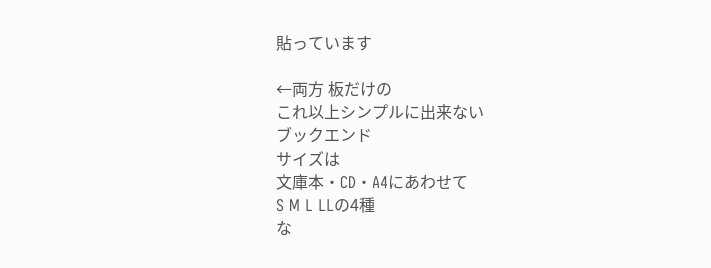貼っています

←両方 板だけの
これ以上シンプルに出来ない
ブックエンド
サイズは
文庫本・CD・A4にあわせて
S M L LLの4種
な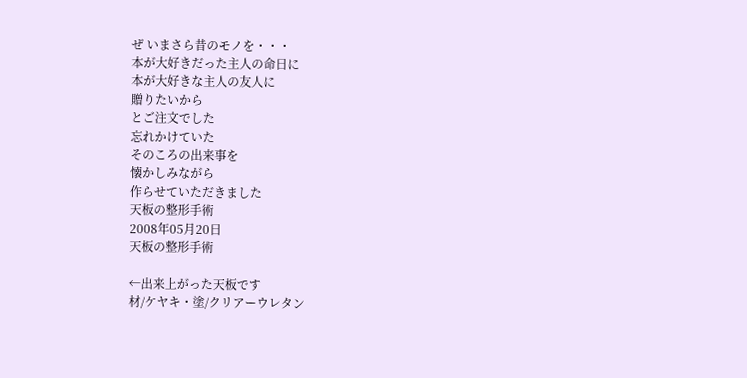ぜ いまさら昔のモノを・・・
本が大好きだった主人の命日に
本が大好きな主人の友人に
贈りたいから
とご注文でした
忘れかけていた
そのころの出来事を
懐かしみながら
作らせていただきました
天板の整形手術
2008年05月20日
天板の整形手術

←出来上がった天板です
材/ケヤキ・塗/クリアーウレタン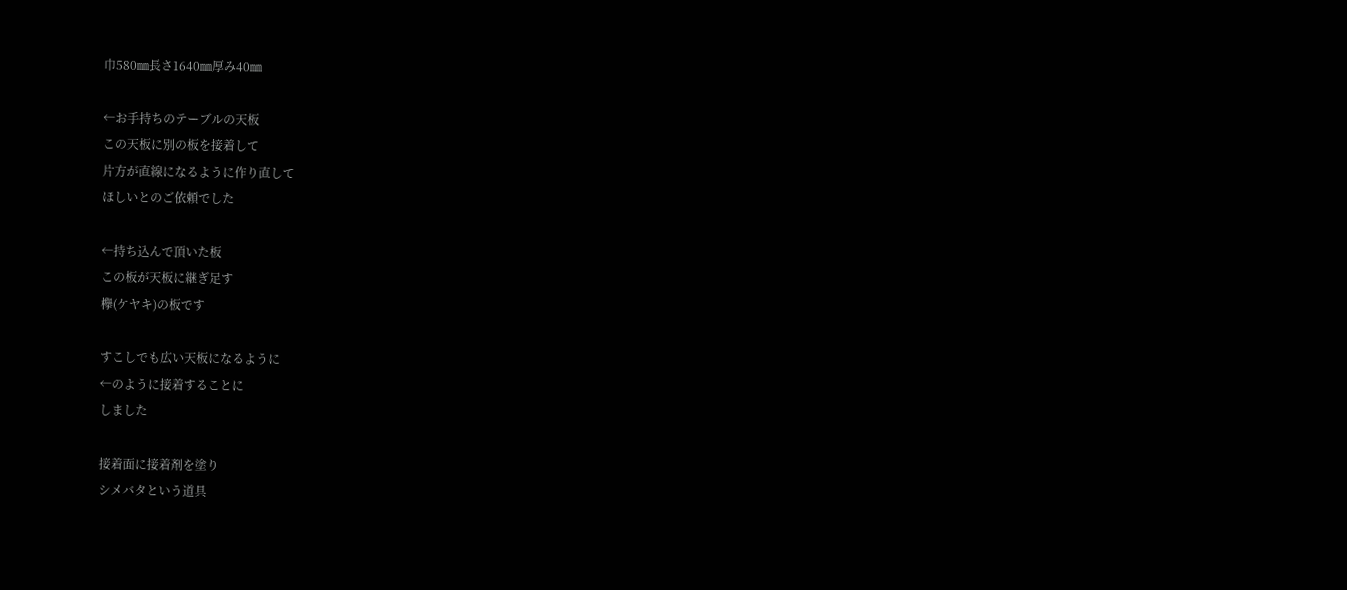巾580㎜長さ1640㎜厚み40㎜

←お手持ちのテーブルの天板
この天板に別の板を接着して
片方が直線になるように作り直して
ほしいとのご依頼でした

←持ち込んで頂いた板
この板が天板に継ぎ足す
欅(ケヤキ)の板です

すこしでも広い天板になるように
←のように接着することに
しました

接着面に接着剤を塗り
シメバタという道具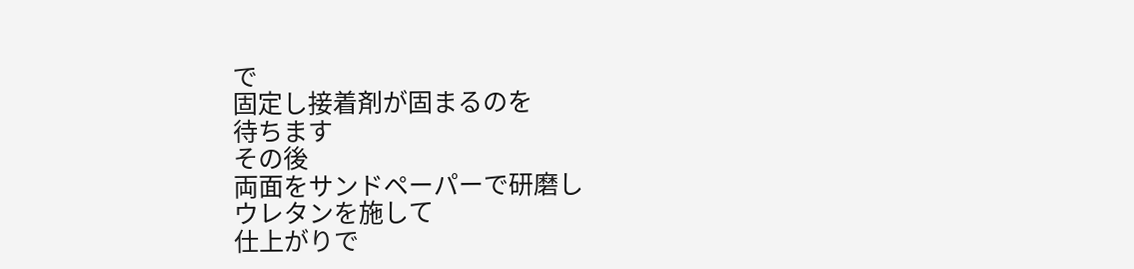で
固定し接着剤が固まるのを
待ちます
その後
両面をサンドペーパーで研磨し
ウレタンを施して
仕上がりで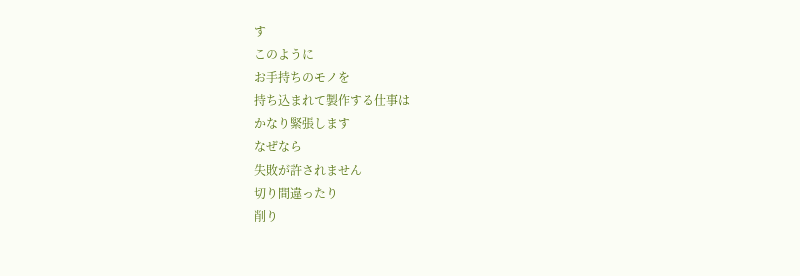す
このように
お手持ちのモノを
持ち込まれて製作する仕事は
かなり緊張します
なぜなら
失敗が許されません
切り間違ったり
削り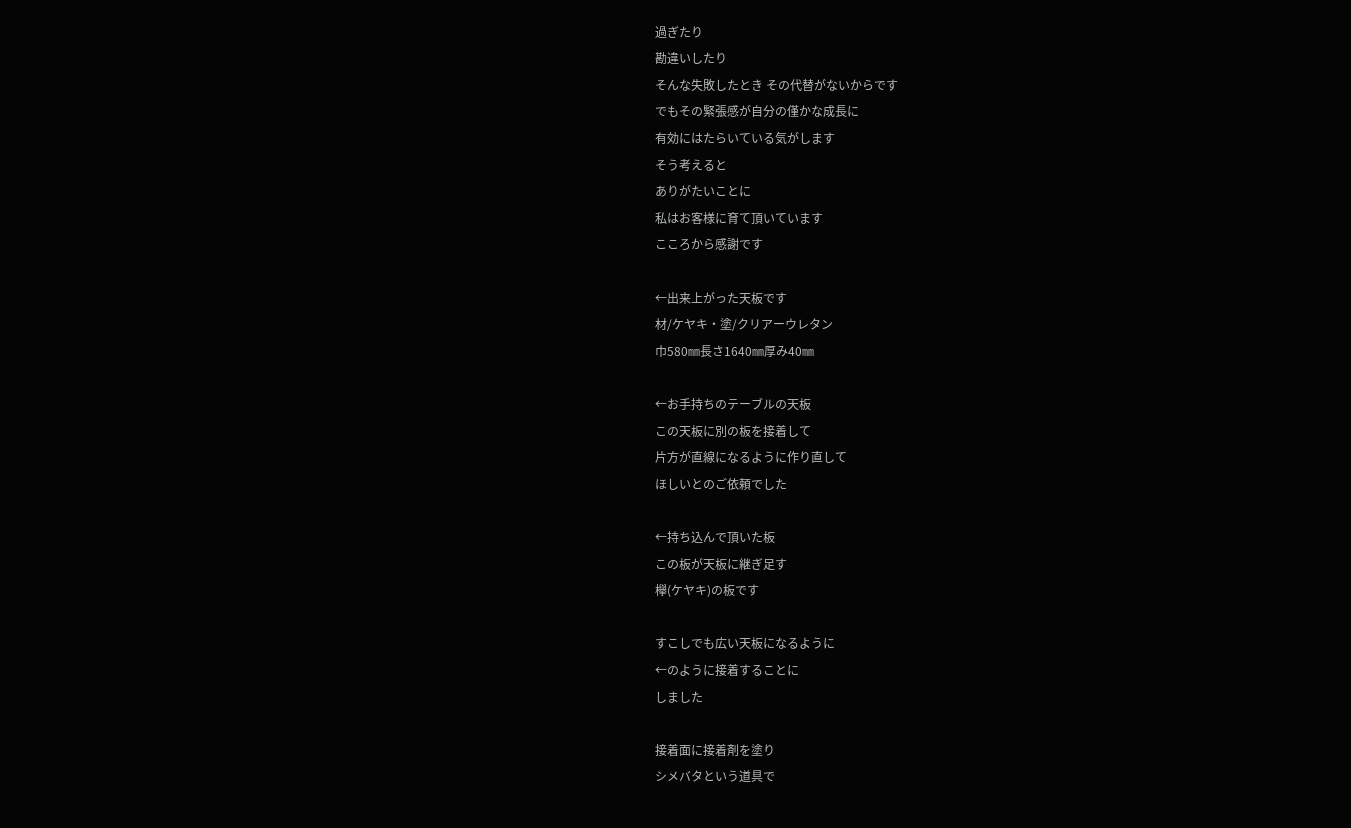過ぎたり
勘違いしたり
そんな失敗したとき その代替がないからです
でもその緊張感が自分の僅かな成長に
有効にはたらいている気がします
そう考えると
ありがたいことに
私はお客様に育て頂いています
こころから感謝です

←出来上がった天板です
材/ケヤキ・塗/クリアーウレタン
巾580㎜長さ1640㎜厚み40㎜

←お手持ちのテーブルの天板
この天板に別の板を接着して
片方が直線になるように作り直して
ほしいとのご依頼でした

←持ち込んで頂いた板
この板が天板に継ぎ足す
欅(ケヤキ)の板です

すこしでも広い天板になるように
←のように接着することに
しました

接着面に接着剤を塗り
シメバタという道具で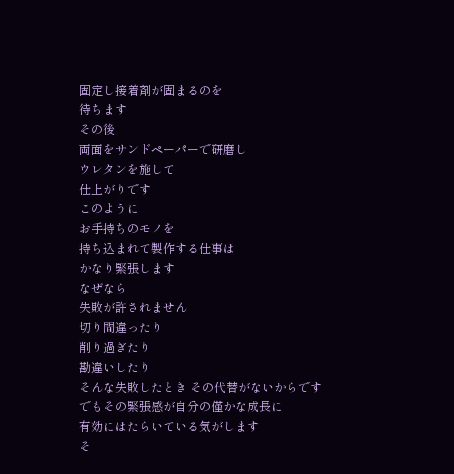固定し接着剤が固まるのを
待ちます
その後
両面をサンドペーパーで研磨し
ウレタンを施して
仕上がりです
このように
お手持ちのモノを
持ち込まれて製作する仕事は
かなり緊張します
なぜなら
失敗が許されません
切り間違ったり
削り過ぎたり
勘違いしたり
そんな失敗したとき その代替がないからです
でもその緊張感が自分の僅かな成長に
有効にはたらいている気がします
そ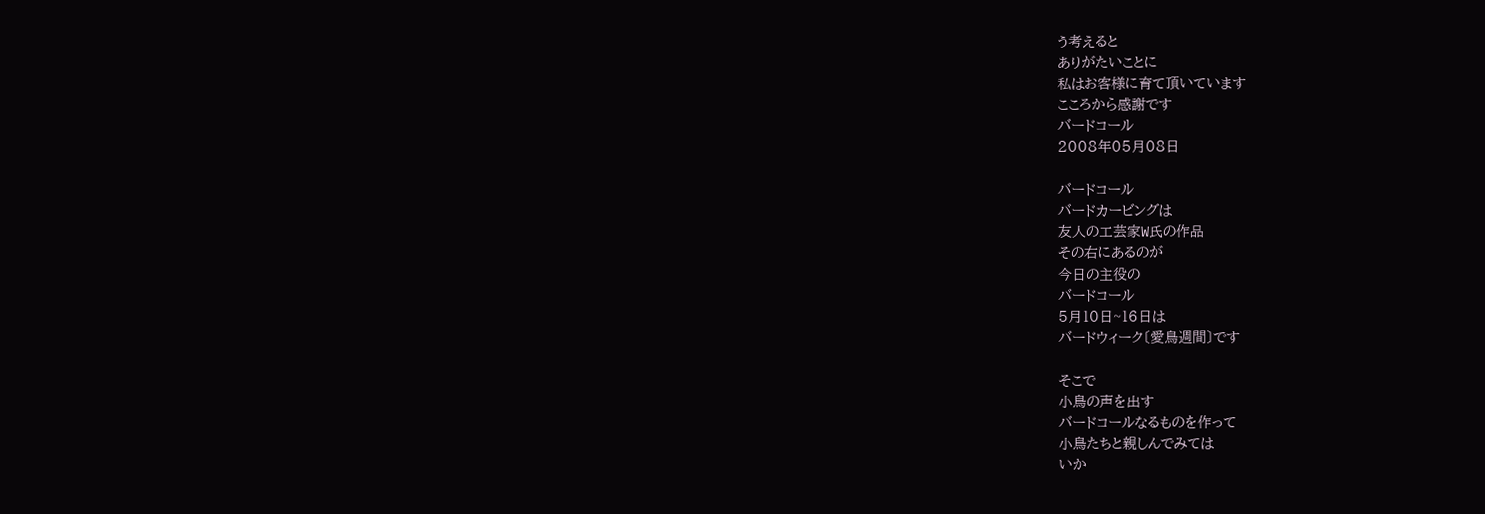う考えると
ありがたいことに
私はお客様に育て頂いています
こころから感謝です
バードコール
2008年05月08日

バードコール
バードカービングは
友人の工芸家W氏の作品
その右にあるのが
今日の主役の
バードコール
5月10日~16日は
バードウィーク〔愛鳥週間〕です

そこで
小鳥の声を出す
バードコールなるものを作って
小鳥たちと親しんでみては
いか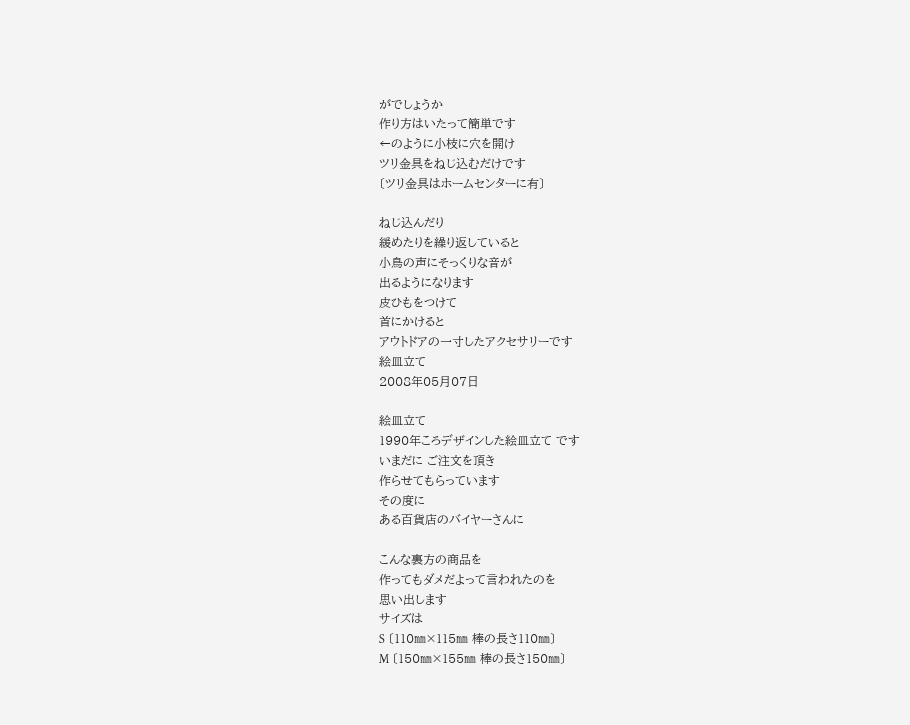がでしょうか
作り方はいたって簡単です
←のように小枝に穴を開け
ツリ金具をねじ込むだけです
〔ツリ金具はホームセンターに有〕

ねじ込んだり
緩めたりを繰り返していると
小鳥の声にそっくりな音が
出るようになります
皮ひもをつけて
首にかけると
アウトドアの一寸したアクセサリーです
絵皿立て
2008年05月07日

絵皿立て
1990年ころデザインした絵皿立て です
いまだに ご注文を頂き
作らせてもらっています
その度に
ある百貨店のバイヤーさんに

こんな裏方の商品を
作ってもダメだよって言われたのを
思い出します
サイズは
S 〔110㎜×115㎜ 棒の長さ110㎜〕
M 〔150㎜×155㎜ 棒の長さ150㎜〕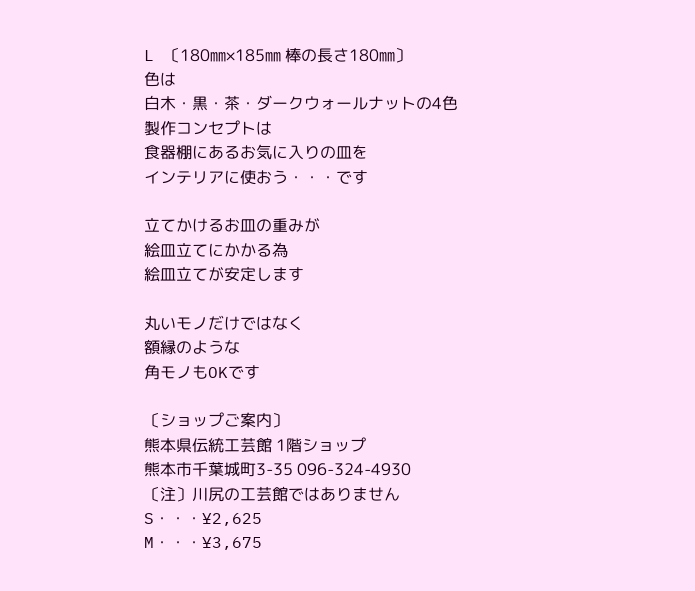L 〔180㎜×185㎜ 棒の長さ180㎜〕
色は
白木・黒・茶・ダークウォールナットの4色
製作コンセプトは
食器棚にあるお気に入りの皿を
インテリアに使おう・・・です

立てかけるお皿の重みが
絵皿立てにかかる為
絵皿立てが安定します

丸いモノだけではなく
額縁のような
角モノもOKです

〔ショップご案内〕
熊本県伝統工芸館 1階ショップ
熊本市千葉城町3-35 096-324-4930
〔注〕川尻の工芸館ではありません
S・・・¥2,625
M・・・¥3,675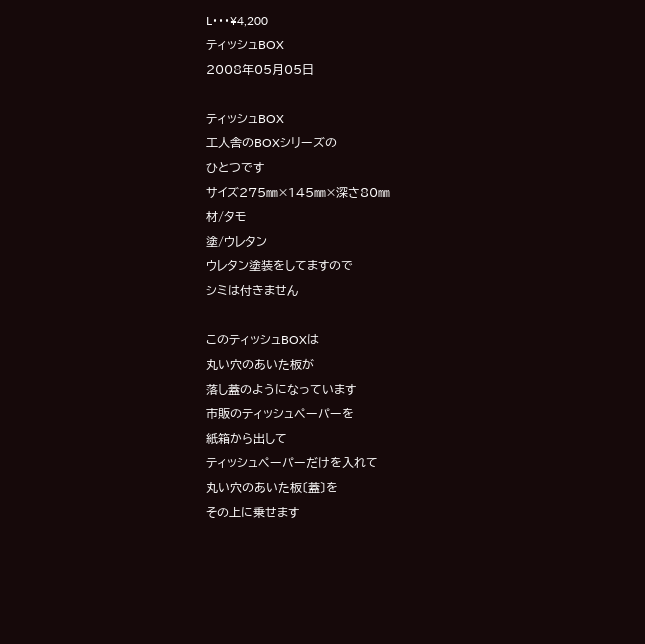L・・・¥4,200
ティッシュBOX
2008年05月05日

ティッシュBOX
工人舎のBOXシリーズの
ひとつです
サイズ275㎜×145㎜×深さ80㎜
材/タモ
塗/ウレタン
ウレタン塗装をしてますので
シミは付きません

このティッシュBOXは
丸い穴のあいた板が
落し蓋のようになっています
市販のティッシュペーパーを
紙箱から出して
ティッシュペーパーだけを入れて
丸い穴のあいた板〔蓋〕を
その上に乗せます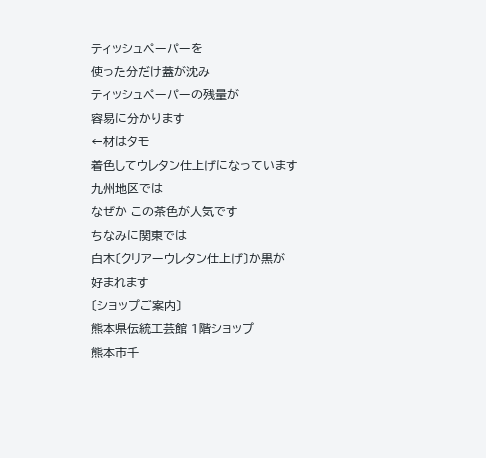ティッシュペーパーを
使った分だけ蓋が沈み
ティッシュペーパーの残量が
容易に分かります
←材はタモ
着色してウレタン仕上げになっています
九州地区では
なぜか この茶色が人気です
ちなみに関東では
白木〔クリアーウレタン仕上げ〕か黒が
好まれます
〔ショップご案内〕
熊本県伝統工芸館 1階ショップ
熊本市千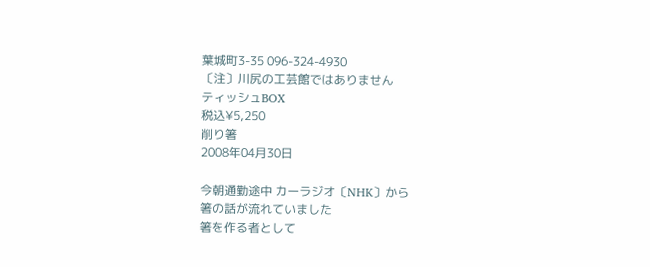葉城町3-35 096-324-4930
〔注〕川尻の工芸館ではありません
ティッシュBOX
税込¥5,250
削り箸
2008年04月30日

今朝通勤途中 カーラジオ〔NHK〕から
箸の話が流れていました
箸を作る者として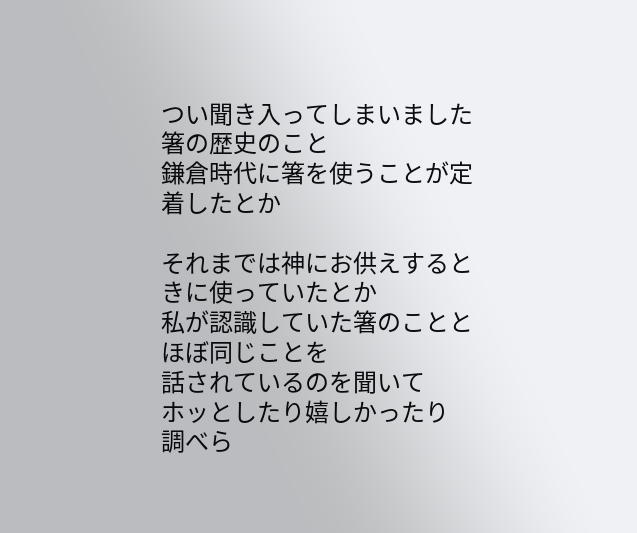つい聞き入ってしまいました
箸の歴史のこと
鎌倉時代に箸を使うことが定着したとか

それまでは神にお供えするときに使っていたとか
私が認識していた箸のことと
ほぼ同じことを
話されているのを聞いて
ホッとしたり嬉しかったり
調べら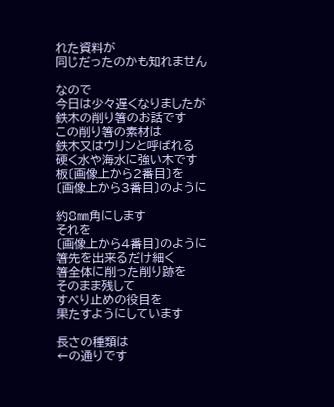れた資料が
同じだったのかも知れません

なので
今日は少々遅くなりましたが
鉄木の削り箸のお話です
この削り箸の素材は
鉄木又はウリンと呼ばれる
硬く水や海水に強い木です
板〔画像上から2番目〕を
〔画像上から3番目〕のように

約8㎜角にします
それを
〔画像上から4番目〕のように
箸先を出来るだけ細く
箸全体に削った削り跡を
そのまま残して
すべり止めの役目を
果たすようにしています

長さの種類は
←の通りです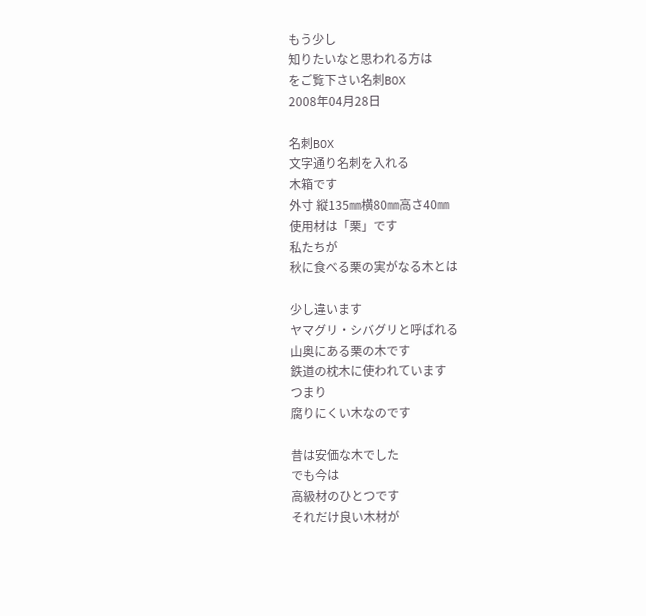もう少し
知りたいなと思われる方は
をご覧下さい名刺BOX
2008年04月28日

名刺BOX
文字通り名刺を入れる
木箱です
外寸 縦135㎜横80㎜高さ40㎜
使用材は「栗」です
私たちが
秋に食べる栗の実がなる木とは

少し違います
ヤマグリ・シバグリと呼ばれる
山奥にある栗の木です
鉄道の枕木に使われています
つまり
腐りにくい木なのです

昔は安価な木でした
でも今は
高級材のひとつです
それだけ良い木材が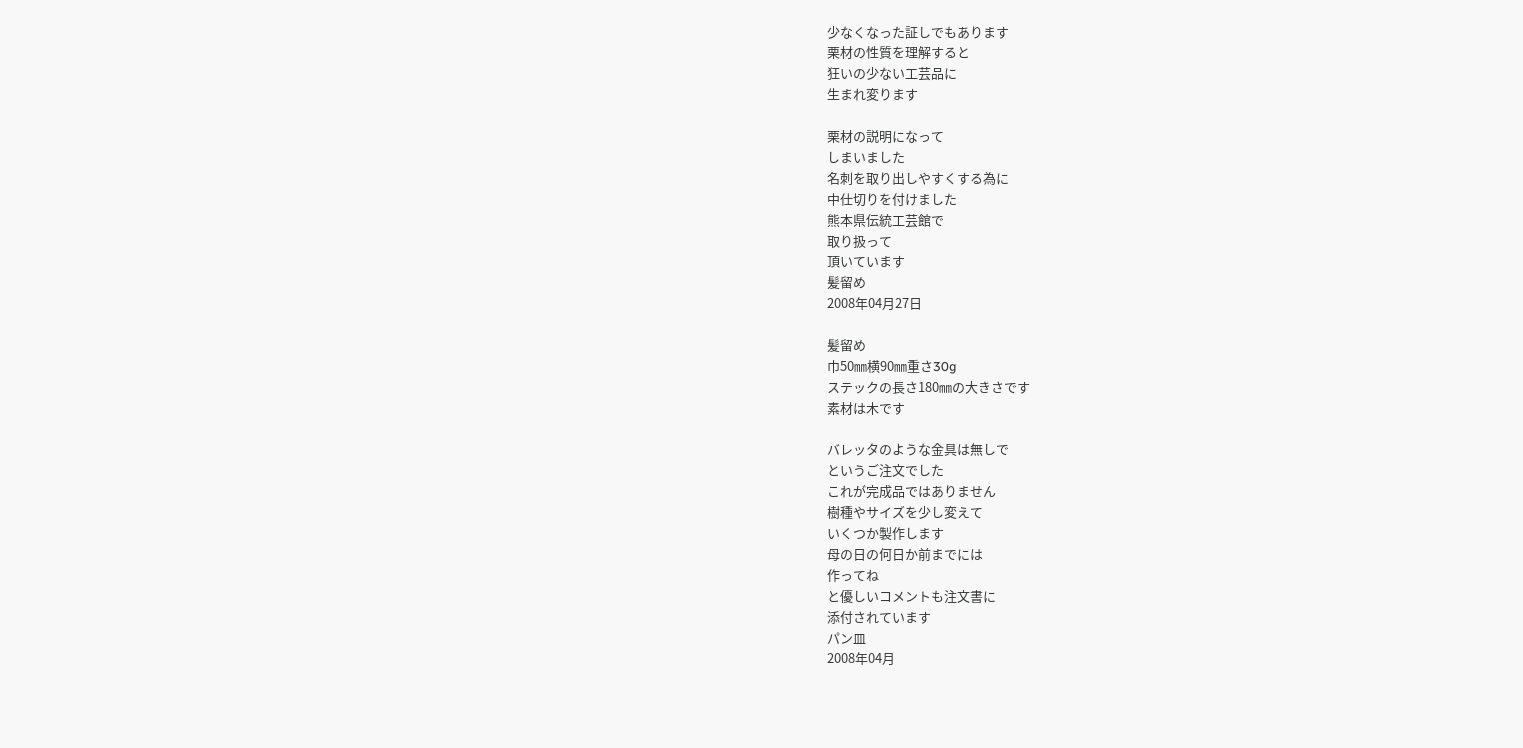少なくなった証しでもあります
栗材の性質を理解すると
狂いの少ない工芸品に
生まれ変ります

栗材の説明になって
しまいました
名刺を取り出しやすくする為に
中仕切りを付けました
熊本県伝統工芸館で
取り扱って
頂いています
髪留め
2008年04月27日

髪留め
巾50㎜横90㎜重さ30g
ステックの長さ180㎜の大きさです
素材は木です

バレッタのような金具は無しで
というご注文でした
これが完成品ではありません
樹種やサイズを少し変えて
いくつか製作します
母の日の何日か前までには
作ってね
と優しいコメントも注文書に
添付されています
パン皿
2008年04月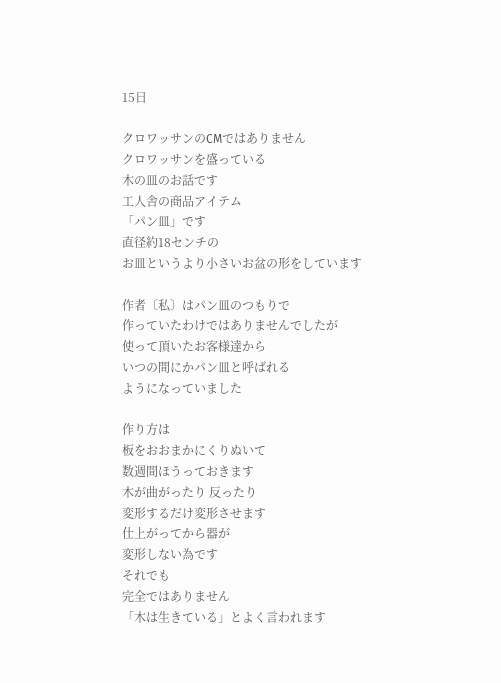15日

クロワッサンのCMではありません
クロワッサンを盛っている
木の皿のお話です
工人舎の商品アイテム
「パン皿」です
直径約18センチの
お皿というより小さいお盆の形をしています

作者〔私〕はパン皿のつもりで
作っていたわけではありませんでしたが
使って頂いたお客様達から
いつの間にかパン皿と呼ばれる
ようになっていました

作り方は
板をおおまかにくりぬいて
数週間ほうっておきます
木が曲がったり 反ったり
変形するだけ変形させます
仕上がってから器が
変形しない為です
それでも
完全ではありません
「木は生きている」とよく言われます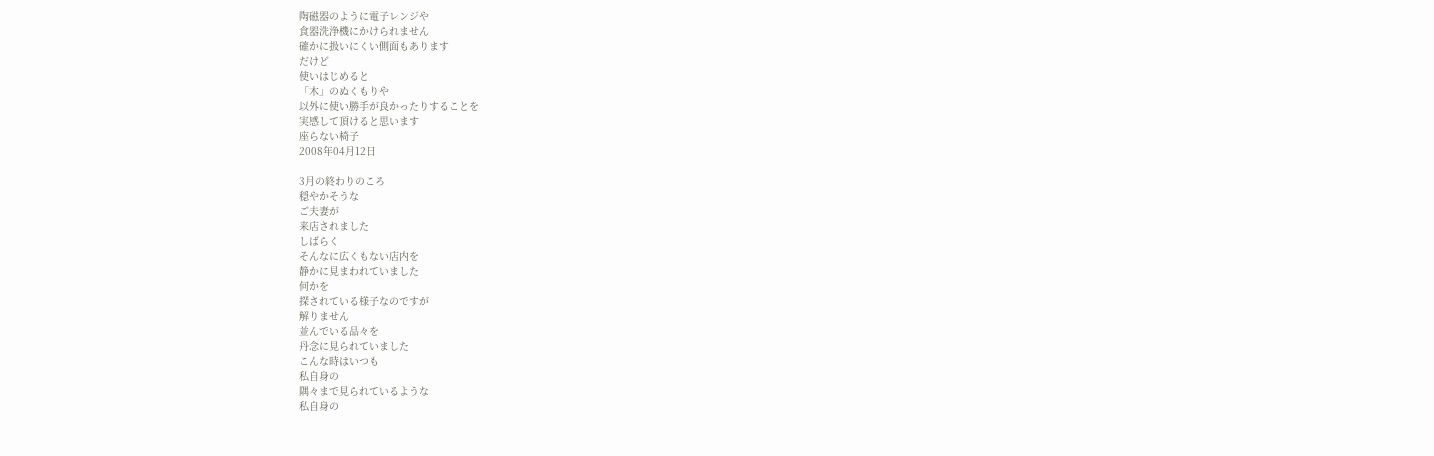陶磁器のように電子レンジや
食器洗浄機にかけられません
確かに扱いにくい側面もあります
だけど
使いはじめると
「木」のぬくもりや
以外に使い勝手が良かったりすることを
実感して頂けると思います
座らない椅子
2008年04月12日

3月の終わりのころ
穏やかそうな
ご夫妻が
来店されました
しばらく
そんなに広くもない店内を
静かに見まわれていました
何かを
探されている様子なのですが
解りません
並んでいる品々を
丹念に見られていました
こんな時はいつも
私自身の
隅々まで見られているような
私自身の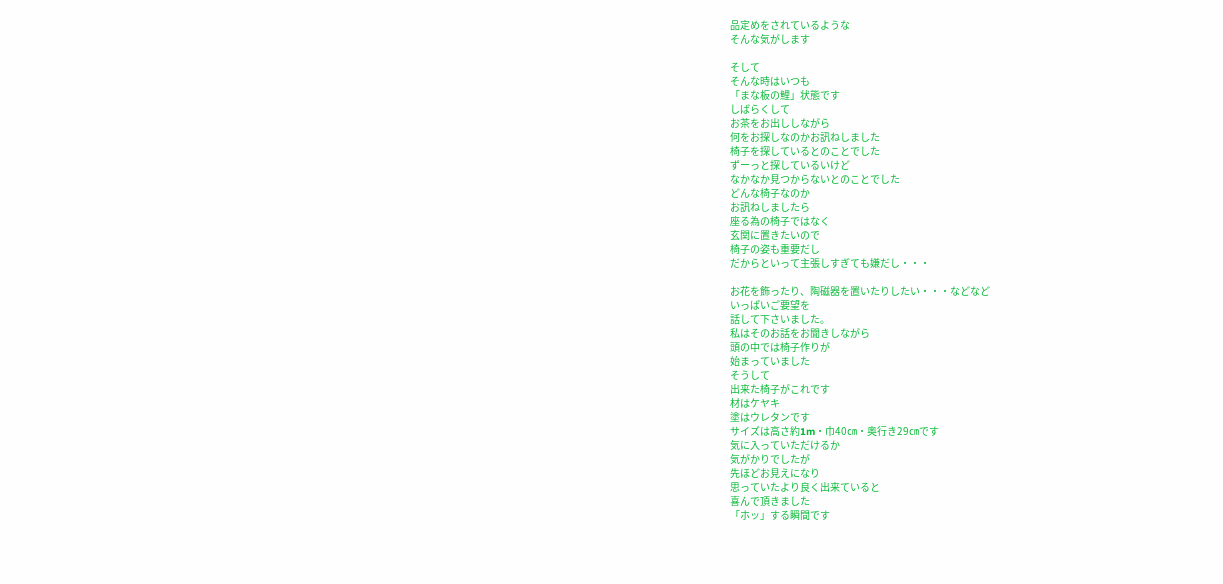品定めをされているような
そんな気がします

そして
そんな時はいつも
「まな板の鯉」状態です
しばらくして
お茶をお出ししながら
何をお探しなのかお訊ねしました
椅子を探しているとのことでした
ずーっと探しているいけど
なかなか見つからないとのことでした
どんな椅子なのか
お訊ねしましたら
座る為の椅子ではなく
玄関に置きたいので
椅子の姿も重要だし
だからといって主張しすぎても嫌だし・・・

お花を飾ったり、陶磁器を置いたりしたい・・・などなど
いっぱいご要望を
話して下さいました。
私はそのお話をお聞きしながら
頭の中では椅子作りが
始まっていました
そうして
出来た椅子がこれです
材はケヤキ
塗はウレタンです
サイズは高さ約1m・巾40㎝・奥行き29㎝です
気に入っていただけるか
気がかりでしたが
先ほどお見えになり
思っていたより良く出来ていると
喜んで頂きました
「ホッ」する瞬間です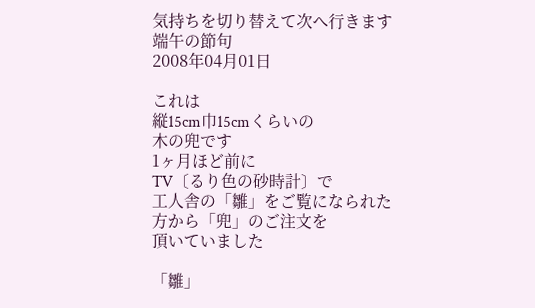気持ちを切り替えて次へ行きます
端午の節句
2008年04月01日

これは
縦15cm巾15cmくらいの
木の兜です
1ヶ月ほど前に
TV〔るり色の砂時計〕で
工人舎の「雛」をご覧になられた
方から「兜」のご注文を
頂いていました

「雛」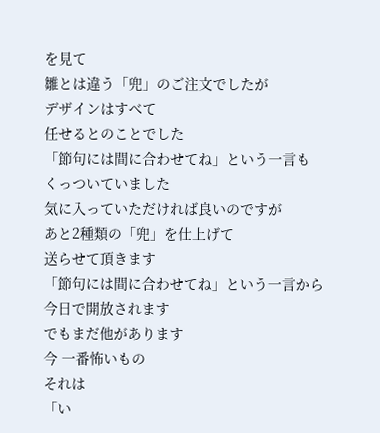を見て
雛とは違う「兜」のご注文でしたが
デザインはすべて
任せるとのことでした
「節句には間に合わせてね」という一言も
くっついていました
気に入っていただければ良いのですが
あと2種類の「兜」を仕上げて
送らせて頂きます
「節句には間に合わせてね」という一言から
今日で開放されます
でもまだ他があります
今 一番怖いもの
それは
「い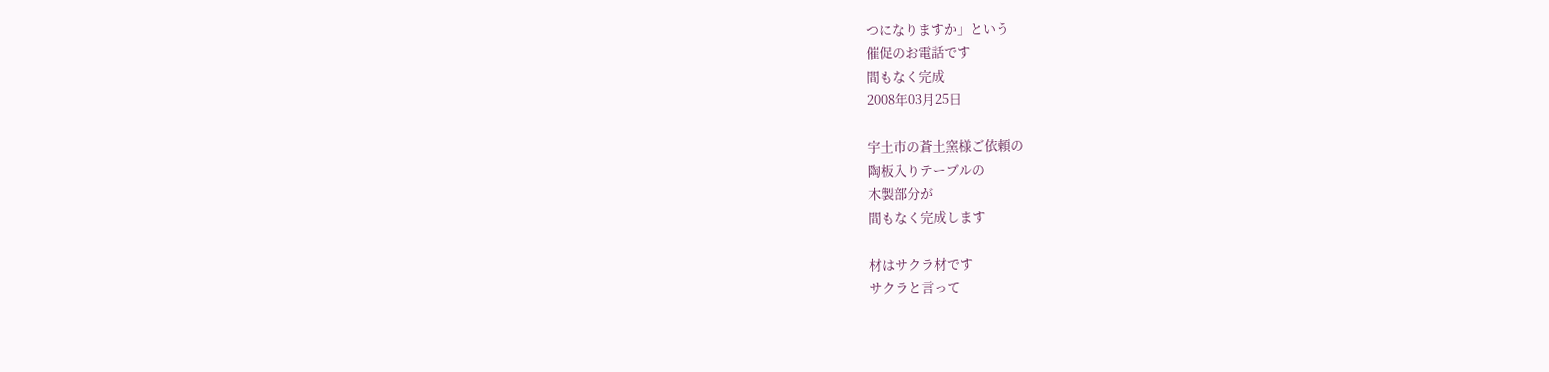つになりますか」という
催促のお電話です
間もなく完成
2008年03月25日

宇土市の蒼土窯様ご依頼の
陶板入りテーブルの
木製部分が
間もなく完成します

材はサクラ材です
サクラと言って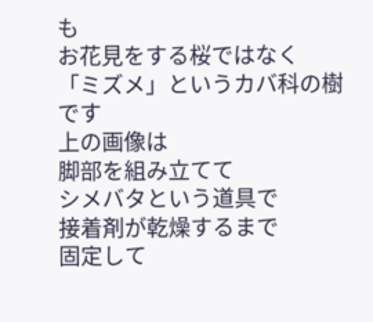も
お花見をする桜ではなく
「ミズメ」というカバ科の樹です
上の画像は
脚部を組み立てて
シメバタという道具で
接着剤が乾燥するまで
固定して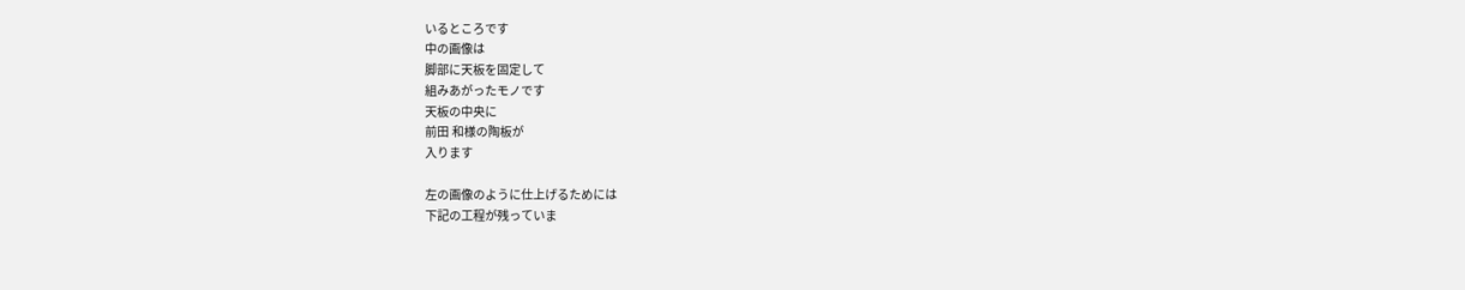いるところです
中の画像は
脚部に天板を固定して
組みあがったモノです
天板の中央に
前田 和様の陶板が
入ります

左の画像のように仕上げるためには
下記の工程が残っていま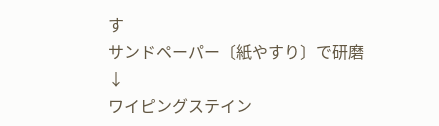す
サンドペーパー〔紙やすり〕で研磨
↓
ワイピングステイン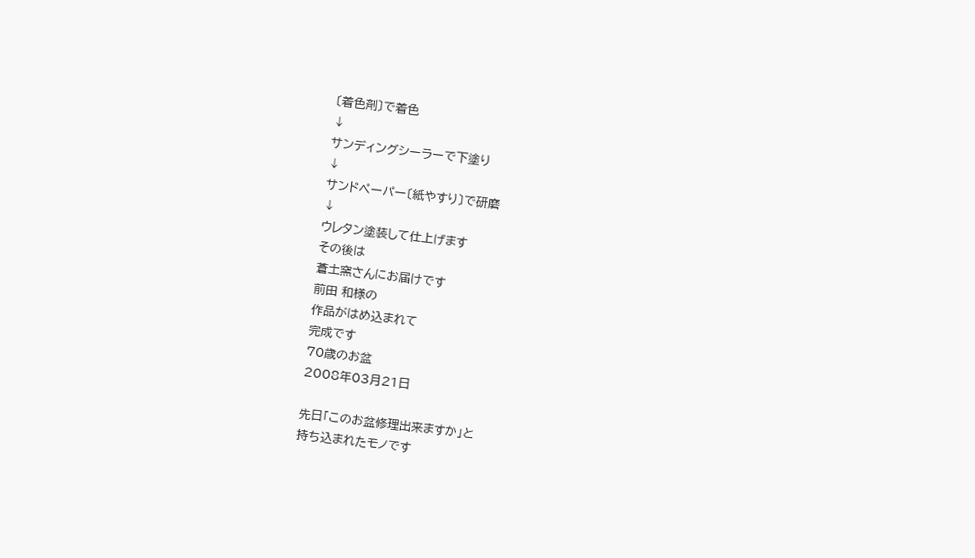〔着色剤〕で着色
↓
サンディングシーラーで下塗り
↓
サンドペーパー〔紙やすり〕で研磨
↓
ウレタン塗装して仕上げます
その後は
蒼土窯さんにお届けです
前田 和様の
作品がはめ込まれて
完成です
70歳のお盆
2008年03月21日

先日「このお盆修理出来ますか」と
持ち込まれたモノです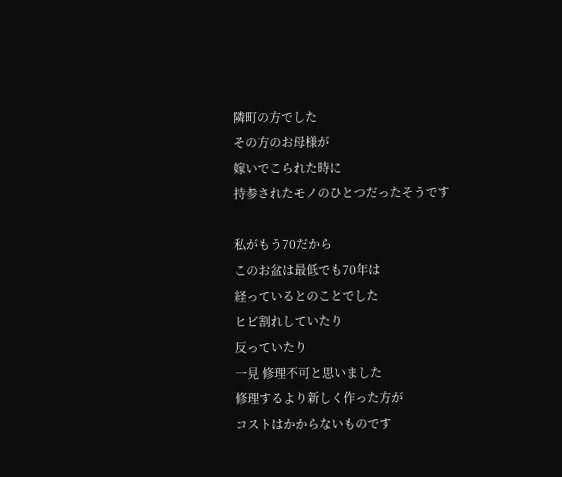隣町の方でした
その方のお母様が
嫁いでこられた時に
持参されたモノのひとつだったそうです

私がもう70だから
このお盆は最低でも70年は
経っているとのことでした
ヒビ割れしていたり
反っていたり
一見 修理不可と思いました
修理するより新しく作った方が
コストはかからないものです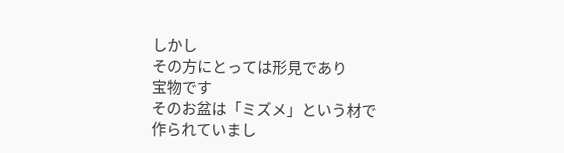しかし
その方にとっては形見であり
宝物です
そのお盆は「ミズメ」という材で
作られていまし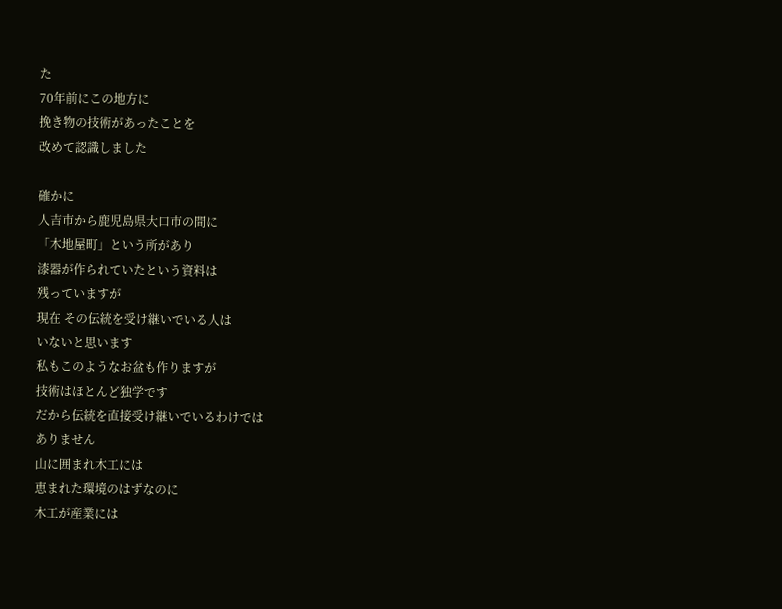た
70年前にこの地方に
挽き物の技術があったことを
改めて認識しました

確かに
人吉市から鹿児島県大口市の間に
「木地屋町」という所があり
漆器が作られていたという資料は
残っていますが
現在 その伝統を受け継いでいる人は
いないと思います
私もこのようなお盆も作りますが
技術はほとんど独学です
だから伝統を直接受け継いでいるわけでは
ありません
山に囲まれ木工には
恵まれた環境のはずなのに
木工が産業には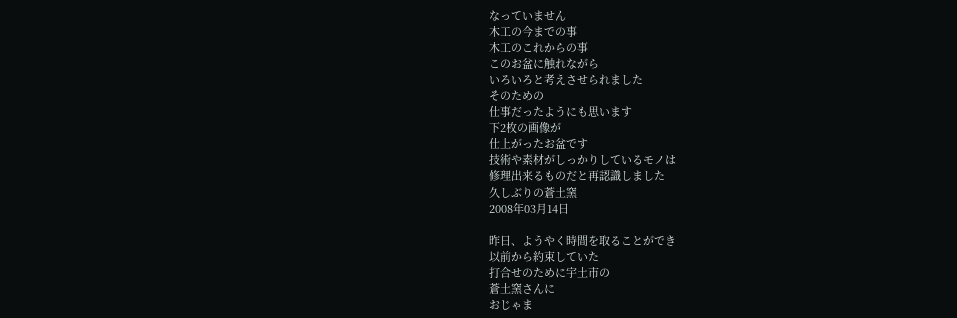なっていません
木工の今までの事
木工のこれからの事
このお盆に触れながら
いろいろと考えさせられました
そのための
仕事だったようにも思います
下2枚の画像が
仕上がったお盆です
技術や素材がしっかりしているモノは
修理出来るものだと再認識しました
久しぶりの蒼土窯
2008年03月14日

昨日、ようやく時間を取ることができ
以前から約束していた
打合せのために宇土市の
蒼土窯さんに
おじゃま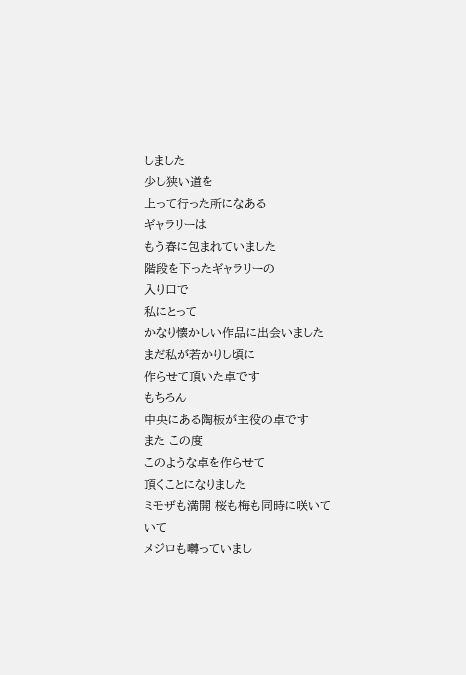しました
少し狭い道を
上って行った所になある
ギャラリーは
もう春に包まれていました
階段を下ったギャラリーの
入り口で
私にとって
かなり懐かしい作品に出会いました
まだ私が若かりし頃に
作らせて頂いた卓です
もちろん
中央にある陶板が主役の卓です
また この度
このような卓を作らせて
頂くことになりました
ミモザも満開 桜も梅も同時に咲いていて
メジロも囀っていまし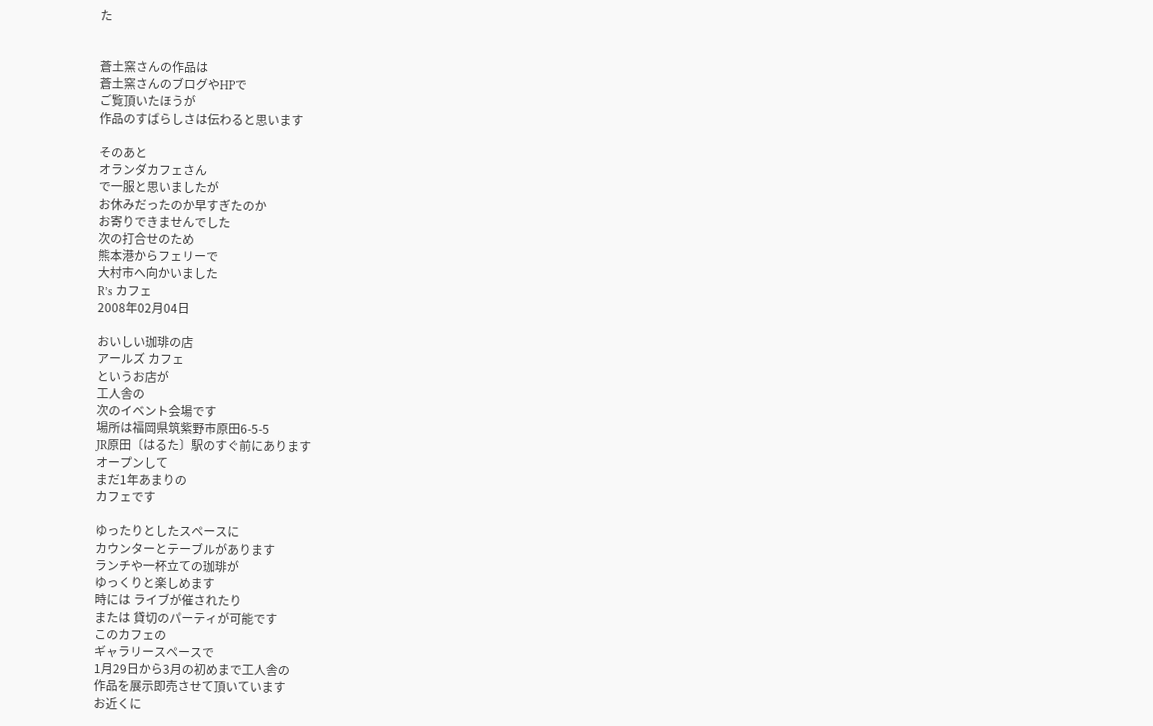た


蒼土窯さんの作品は
蒼土窯さんのブログやHPで
ご覧頂いたほうが
作品のすばらしさは伝わると思います

そのあと
オランダカフェさん
で一服と思いましたが
お休みだったのか早すぎたのか
お寄りできませんでした
次の打合せのため
熊本港からフェリーで
大村市へ向かいました
R’s カフェ
2008年02月04日

おいしい珈琲の店
アールズ カフェ
というお店が
工人舎の
次のイベント会場です
場所は福岡県筑紫野市原田6-5-5
JR原田〔はるた〕駅のすぐ前にあります
オープンして
まだ1年あまりの
カフェです

ゆったりとしたスペースに
カウンターとテーブルがあります
ランチや一杯立ての珈琲が
ゆっくりと楽しめます
時には ライブが催されたり
または 貸切のパーティが可能です
このカフェの
ギャラリースペースで
1月29日から3月の初めまで工人舎の
作品を展示即売させて頂いています
お近くに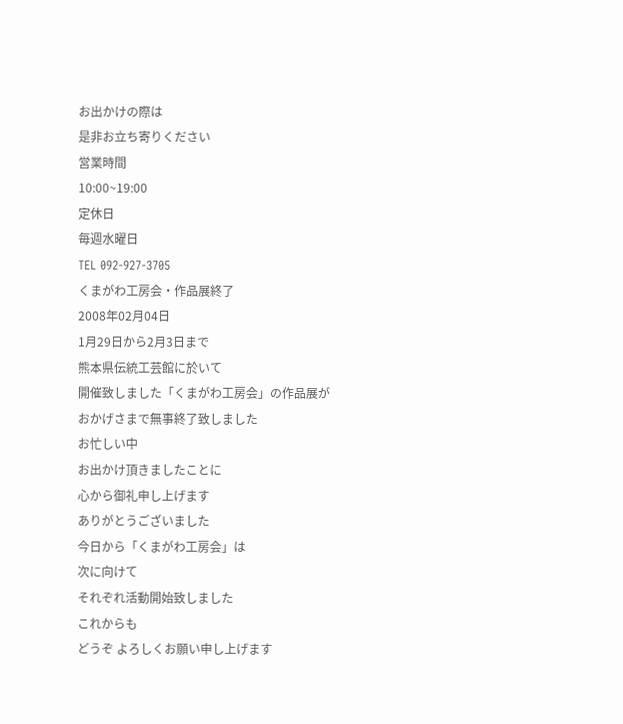お出かけの際は
是非お立ち寄りください
営業時間
10:00~19:00
定休日
毎週水曜日
TEL 092-927-3705
くまがわ工房会・作品展終了
2008年02月04日
1月29日から2月3日まで
熊本県伝統工芸館に於いて
開催致しました「くまがわ工房会」の作品展が
おかげさまで無事終了致しました
お忙しい中
お出かけ頂きましたことに
心から御礼申し上げます
ありがとうございました
今日から「くまがわ工房会」は
次に向けて
それぞれ活動開始致しました
これからも
どうぞ よろしくお願い申し上げます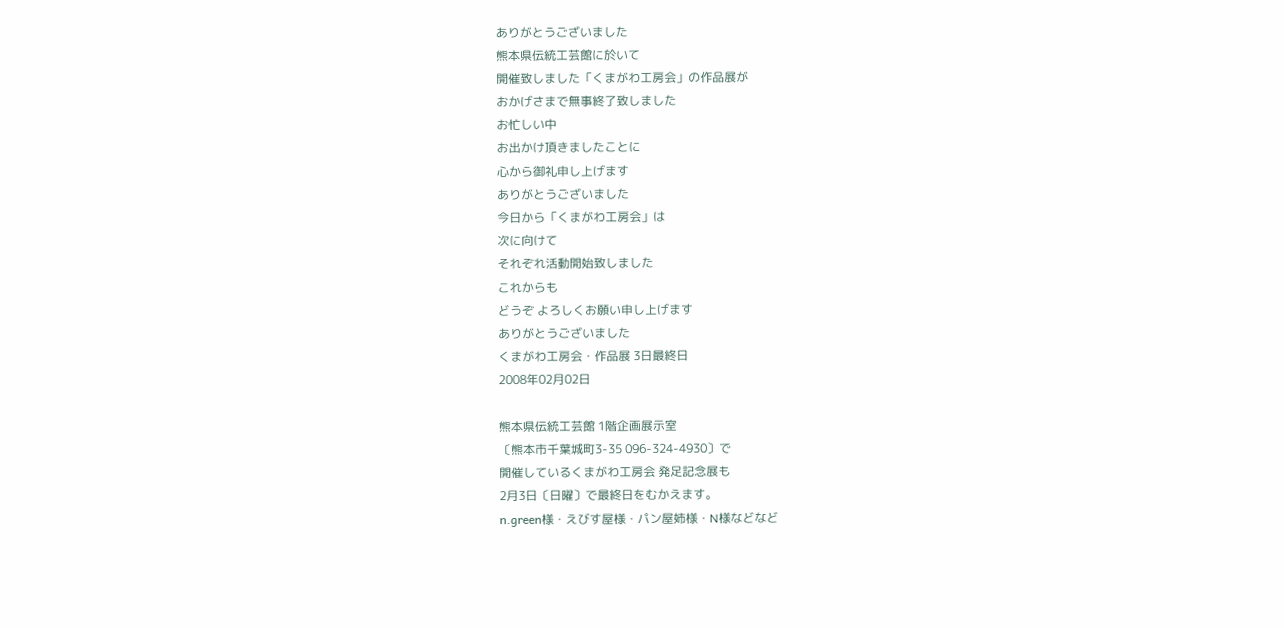ありがとうございました
熊本県伝統工芸館に於いて
開催致しました「くまがわ工房会」の作品展が
おかげさまで無事終了致しました
お忙しい中
お出かけ頂きましたことに
心から御礼申し上げます
ありがとうございました
今日から「くまがわ工房会」は
次に向けて
それぞれ活動開始致しました
これからも
どうぞ よろしくお願い申し上げます
ありがとうございました
くまがわ工房会・作品展 3日最終日
2008年02月02日

熊本県伝統工芸館 1階企画展示室
〔熊本市千葉城町3-35 096-324-4930〕で
開催しているくまがわ工房会 発足記念展も
2月3日〔日曜〕で最終日をむかえます。
n.green様・えびす屋様・パン屋姉様・N様などなど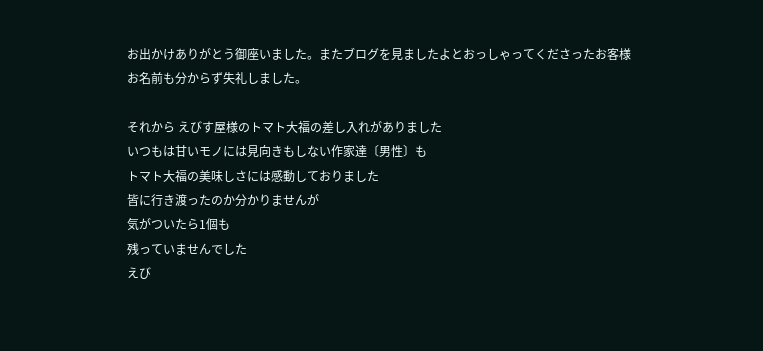お出かけありがとう御座いました。またブログを見ましたよとおっしゃってくださったお客様
お名前も分からず失礼しました。

それから えびす屋様のトマト大福の差し入れがありました
いつもは甘いモノには見向きもしない作家達〔男性〕も
トマト大福の美味しさには感動しておりました
皆に行き渡ったのか分かりませんが
気がついたら1個も
残っていませんでした
えび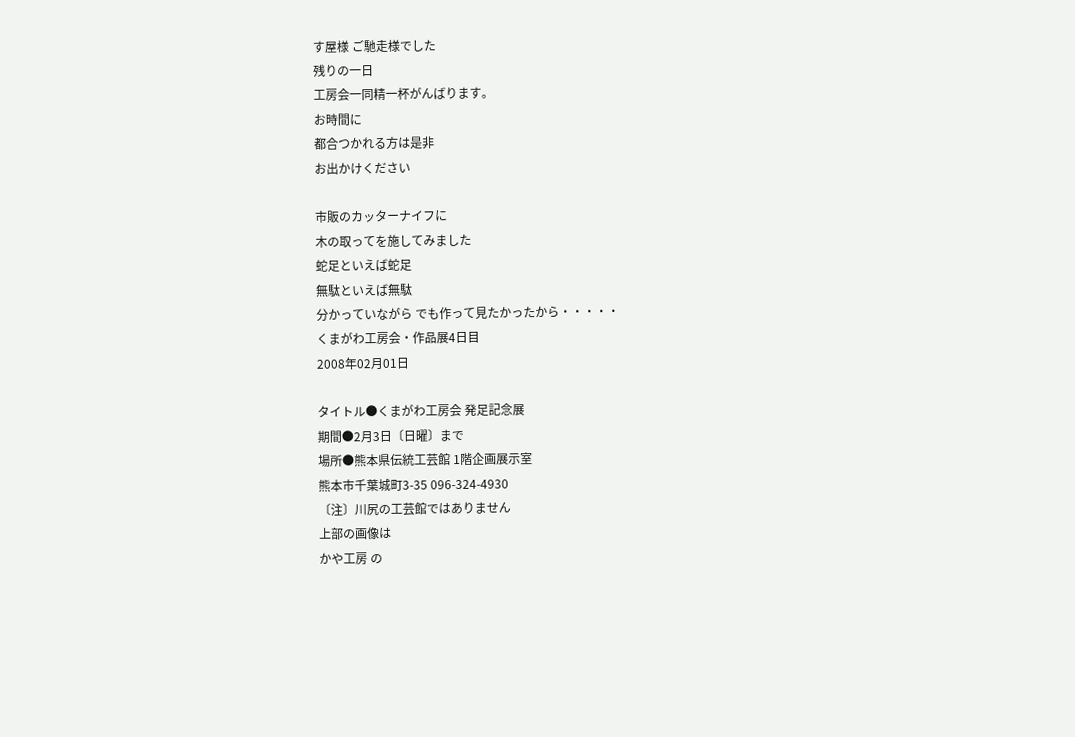す屋様 ご馳走様でした
残りの一日
工房会一同精一杯がんばります。
お時間に
都合つかれる方は是非
お出かけください

市販のカッターナイフに
木の取ってを施してみました
蛇足といえば蛇足
無駄といえば無駄
分かっていながら でも作って見たかったから・・・・・
くまがわ工房会・作品展4日目
2008年02月01日

タイトル●くまがわ工房会 発足記念展
期間●2月3日〔日曜〕まで
場所●熊本県伝統工芸館 1階企画展示室
熊本市千葉城町3-35 096-324-4930
〔注〕川尻の工芸館ではありません
上部の画像は
かや工房 の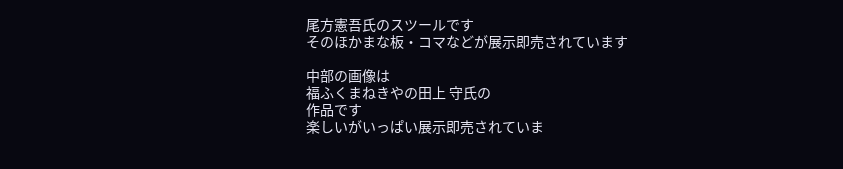尾方憲吾氏のスツールです
そのほかまな板・コマなどが展示即売されています

中部の画像は
福ふくまねきやの田上 守氏の
作品です
楽しいがいっぱい展示即売されていま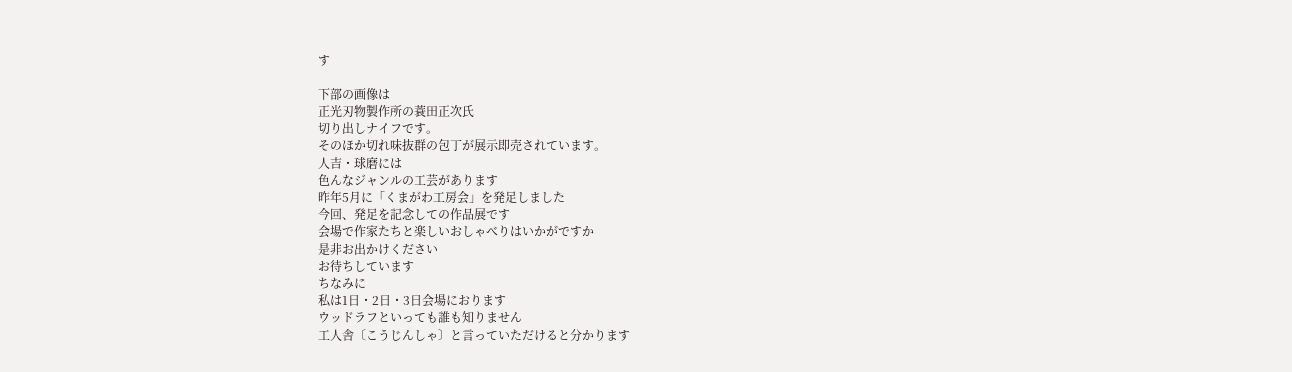す

下部の画像は
正光刃物製作所の蓑田正次氏
切り出しナイフです。
そのほか切れ味抜群の包丁が展示即売されています。
人吉・球磨には
色んなジャンルの工芸があります
昨年5月に「くまがわ工房会」を発足しました
今回、発足を記念しての作品展です
会場で作家たちと楽しいおしゃべりはいかがですか
是非お出かけください
お待ちしています
ちなみに
私は1日・2日・3日会場におります
ウッドラフといっても誰も知りません
工人舎〔こうじんしゃ〕と言っていただけると分かります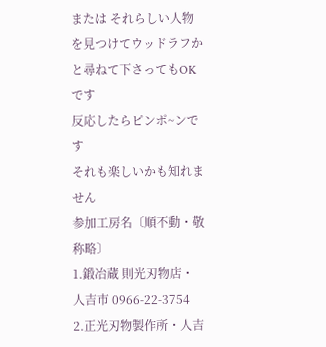または それらしい人物を見つけてウッドラフかと尋ねて下さってもOKです
反応したらピンポ~ンです
それも楽しいかも知れません
参加工房名〔順不動・敬称略〕
1.鍛冶蔵 則光刃物店・人吉市 0966-22-3754
2.正光刃物製作所・人吉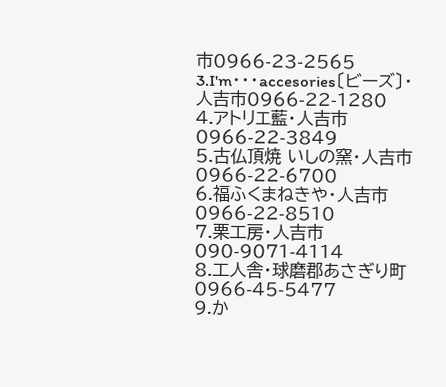市0966-23-2565
3.I'm・・・accesories〔ビーズ〕・人吉市0966-22-1280
4.アトリエ藍・人吉市0966-22-3849
5.古仏頂焼 いしの窯・人吉市0966-22-6700
6.福ふくまねきや・人吉市0966-22-8510
7.栗工房・人吉市090-9071-4114
8.工人舎・球磨郡あさぎり町0966-45-5477
9.か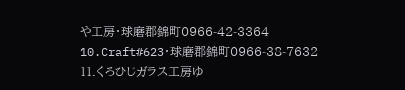や工房・球磨郡錦町0966-42-3364
10.Craft#623・球磨郡錦町0966-38-7632
11.くろひじガラス工房ゆ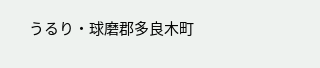うるり・球磨郡多良木町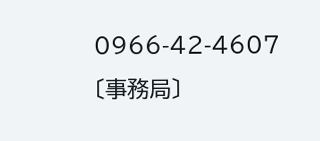0966-42-4607〔事務局〕